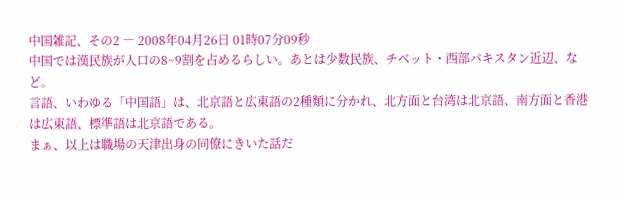中国雑記、その2 ― 2008年04月26日 01時07分09秒
中国では漢民族が人口の8~9割を占めるらしい。あとは少数民族、チベット・西部パキスタン近辺、など。
言語、いわゆる「中国語」は、北京語と広東語の2種類に分かれ、北方面と台湾は北京語、南方面と香港は広東語、標準語は北京語である。
まぁ、以上は職場の天津出身の同僚にきいた話だ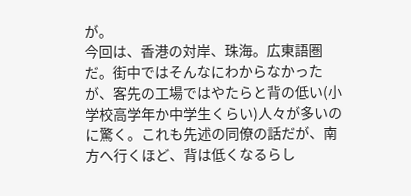が。
今回は、香港の対岸、珠海。広東語圏だ。街中ではそんなにわからなかったが、客先の工場ではやたらと背の低い(小学校高学年か中学生くらい)人々が多いのに驚く。これも先述の同僚の話だが、南方へ行くほど、背は低くなるらし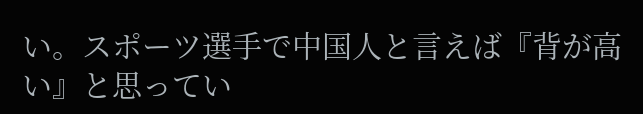い。スポーツ選手で中国人と言えば『背が高い』と思ってい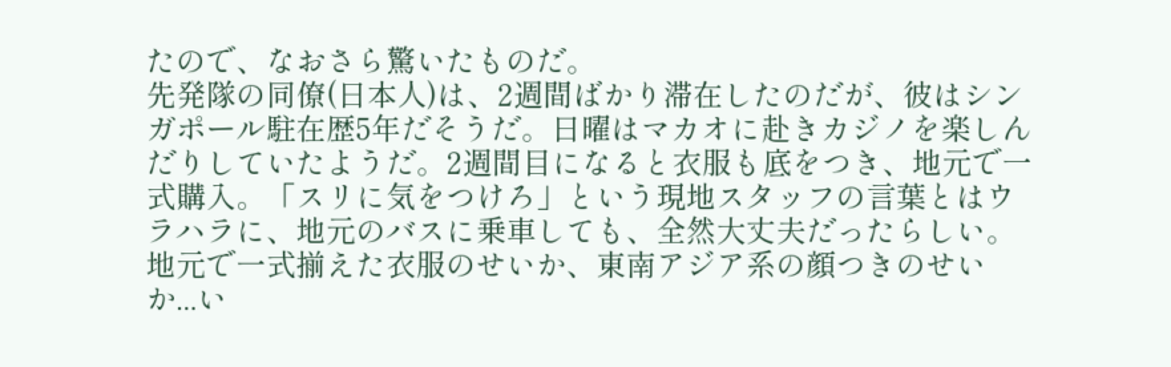たので、なおさら驚いたものだ。
先発隊の同僚(日本人)は、2週間ばかり滞在したのだが、彼はシンガポール駐在歴5年だそうだ。日曜はマカオに赴きカジノを楽しんだりしていたようだ。2週間目になると衣服も底をつき、地元で一式購入。「スリに気をつけろ」という現地スタッフの言葉とはウラハラに、地元のバスに乗車しても、全然大丈夫だったらしい。
地元で一式揃えた衣服のせいか、東南アジア系の顔つきのせいか...い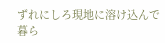ずれにしろ現地に溶け込んで暮ら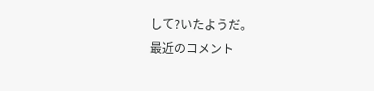して?いたようだ。
最近のコメント